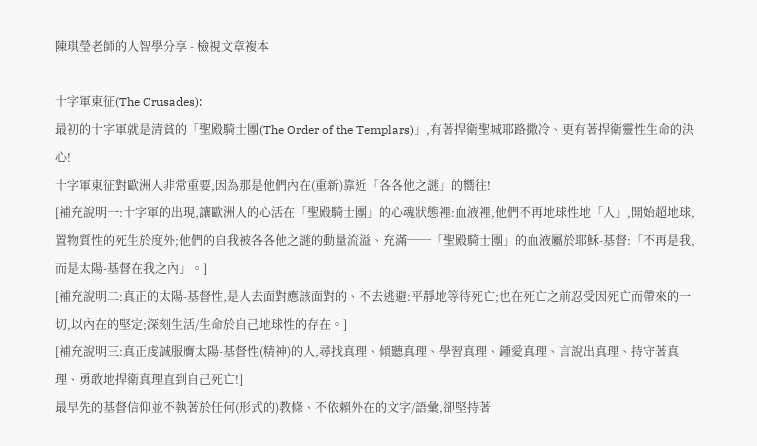陳琪瑩老師的人智學分享 - 檢視文章複本

十字軍東征(The Crusades):
最初的十字軍就是清貧的「聖殿騎士團(The Order of the Templars)」,有著捍衛聖城耶路撒冷、更有著捍衛靈性生命的決心!
十字軍東征對歐洲人非常重要,因為那是他們內在(重新)靠近「各各他之謎」的嚮往!
[補充說明一:十字軍的出現,讓歐洲人的心活在「聖殿騎士團」的心魂狀態裡:血液裡,他們不再地球性地「人」,開始超地球,置物質性的死生於度外;他們的自我被各各他之謎的動量流溢、充滿──「聖殿騎士團」的血液屬於耶穌-基督:「不再是我,而是太陽-基督在我之內」。]
[補充說明二:真正的太陽-基督性,是人去面對應該面對的、不去逃避:平靜地等待死亡;也在死亡之前忍受因死亡而帶來的一切,以內在的堅定;深刻生活/生命於自己地球性的存在。]
[補充說明三:真正虔誠服膺太陽-基督性(精神)的人,尋找真理、傾聽真理、學習真理、鍾愛真理、言說出真理、持守著真理、勇敢地捍衛真理直到自己死亡!]
最早先的基督信仰並不執著於任何(形式的)教條、不依賴外在的文字/語彙,卻堅持著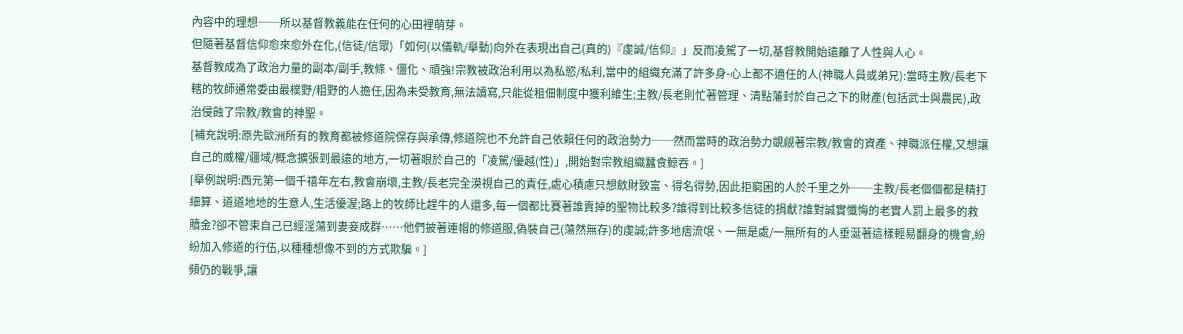內容中的理想──所以基督教義能在任何的心田裡萌芽。
但隨著基督信仰愈來愈外在化,(信徒/信眾)「如何(以儀軌/舉動)向外在表現出自己(真的)『虔誠/信仰』」反而凌駕了一切,基督教開始遠離了人性與人心。
基督教成為了政治力量的副本/副手,教條、僵化、頑強!宗教被政治利用以為私慾/私利,當中的組織充滿了許多身-心上都不適任的人(神職人員或弟兄):當時主教/長老下轄的牧師通常委由最樸野/粗野的人擔任,因為未受教育,無法讀寫,只能從租佃制度中獲利維生;主教/長老則忙著管理、清點藩封於自己之下的財產(包括武士與農民),政治侵蝕了宗教/教會的神聖。
[補充說明:原先歐洲所有的教育都被修道院保存與承傳,修道院也不允許自己依賴任何的政治勢力──然而當時的政治勢力覬覦著宗教/教會的資產、神職派任權,又想讓自己的威權/疆域/概念擴張到最遠的地方,一切著眼於自己的「凌駕/優越(性)」,開始對宗教組織蠶食鯨吞。]
[舉例說明:西元第一個千禧年左右,教會崩壞,主教/長老完全漠視自己的責任,處心積慮只想斂財致富、得名得勢,因此拒窮困的人於千里之外──主教/長老個個都是精打細算、道道地地的生意人,生活優渥;路上的牧師比趕牛的人還多,每一個都比賽著誰賣掉的聖物比較多?誰得到比較多信徒的捐獻?誰對誠實懺悔的老實人罰上最多的救贖金?卻不管束自己已經淫蕩到妻妾成群……他們披著連帽的修道服,偽裝自己(蕩然無存)的虔誠;許多地痞流氓、一無是處/一無所有的人垂涎著這樣輕易翻身的機會,紛紛加入修道的行伍,以種種想像不到的方式欺騙。]
頻仍的戰爭,讓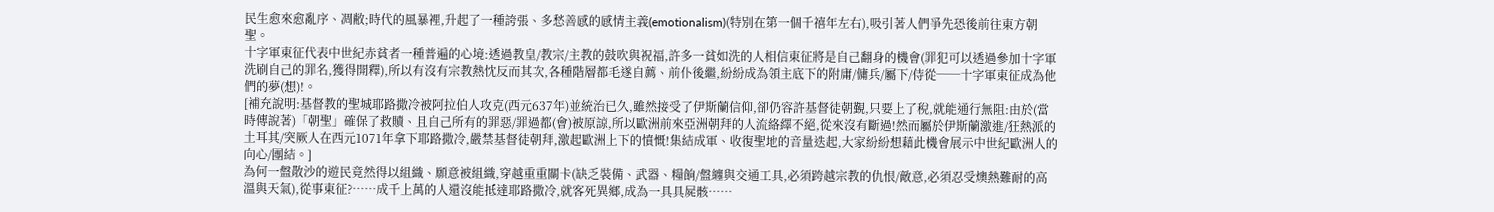民生愈來愈亂序、凋敝;時代的風暴裡,升起了一種誇張、多愁善感的感情主義(emotionalism)(特別在第一個千禧年左右),吸引著人們爭先恐後前往東方朝聖。
十字軍東征代表中世紀赤貧者一種普遍的心境:透過教皇/教宗/主教的鼓吹與祝福,許多一貧如洗的人相信東征將是自己翻身的機會(罪犯可以透過參加十字軍洗刷自己的罪名,獲得開釋),所以有沒有宗教熱忱反而其次,各種階層都毛遂自薦、前仆後繼,紛紛成為領主底下的附庸/傭兵/屬下/侍從──十字軍東征成為他們的夢(想)!。
[補充說明:基督教的聖城耶路撒冷被阿拉伯人攻克(西元637年)並統治已久,雖然接受了伊斯蘭信仰,卻仍容許基督徒朝覲,只要上了稅,就能通行無阻:由於(當時傳說著)「朝聖」確保了救贖、且自己所有的罪惡/罪過都(會)被原諒,所以歐洲前來亞洲朝拜的人流絡繹不絕,從來沒有斷過!然而屬於伊斯蘭激進/狂熱派的土耳其/突厥人在西元1071年拿下耶路撒冷,嚴禁基督徒朝拜,激起歐洲上下的憤慨!集結成軍、收復聖地的音量迭起,大家紛紛想藉此機會展示中世紀歐洲人的向心/團結。]
為何一盤散沙的遊民竟然得以組織、願意被組織,穿越重重關卡(缺乏裝備、武器、糧餉/盤纏與交通工具,必須跨越宗教的仇恨/敵意,必須忍受燠熱難耐的高溫與天氣),從事東征?……成千上萬的人還沒能抵達耶路撒冷,就客死異鄉,成為一具具屍骸……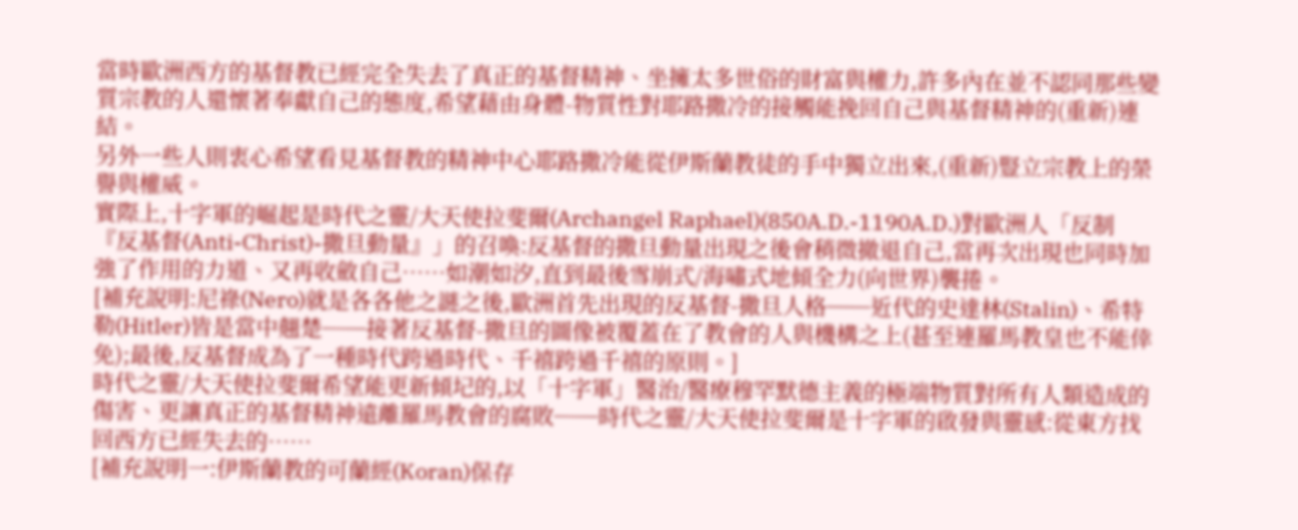當時歐洲西方的基督教已經完全失去了真正的基督精神、坐擁太多世俗的財富與權力,許多內在並不認同那些變質宗教的人還懷著奉獻自己的態度,希望藉由身體-物質性對耶路撒冷的接觸能挽回自己與基督精神的(重新)連結。
另外一些人則衷心希望看見基督教的精神中心耶路撒冷能從伊斯蘭教徒的手中獨立出來,(重新)豎立宗教上的榮譽與權威。
實際上,十字軍的崛起是時代之靈/大天使拉斐爾(Archangel Raphael)(850A.D.-1190A.D.)對歐洲人「反制『反基督(Anti-Christ)-撒旦動量』」的召喚:反基督的撒旦動量出現之後會稍微撤退自己,當再次出現也同時加強了作用的力道、又再收斂自己……如潮如汐,直到最後雪崩式/海嘯式地傾全力(向世界)襲捲。
[補充說明:尼祿(Nero)就是各各他之謎之後,歐洲首先出現的反基督-撒旦人格──近代的史達林(Stalin)、希特勒(Hitler)皆是當中翹楚──接著反基督-撒旦的圖像被覆蓋在了教會的人與機構之上(甚至連羅馬教皇也不能倖免);最後,反基督成為了一種時代跨過時代、千禧跨過千禧的原則。]
時代之靈/大天使拉斐爾希望能更新傾圮的,以「十字軍」醫治/醫療穆罕默德主義的極端物質對所有人類造成的傷害、更讓真正的基督精神遠離羅馬教會的腐敗──時代之靈/大天使拉斐爾是十字軍的啟發與靈感:從東方找回西方已經失去的……
[補充說明一:伊斯蘭教的可蘭經(Koran)保存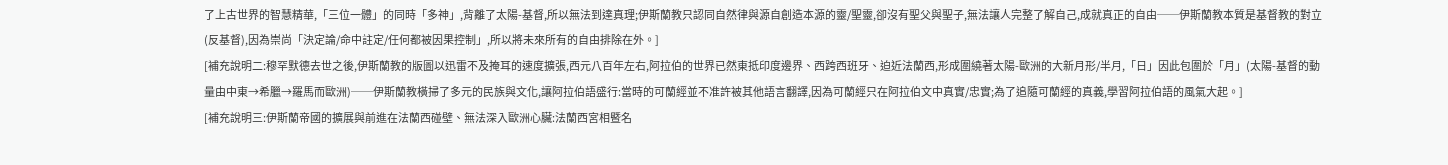了上古世界的智慧精華,「三位一體」的同時「多神」,背離了太陽-基督,所以無法到達真理;伊斯蘭教只認同自然律與源自創造本源的靈/聖靈,卻沒有聖父與聖子,無法讓人完整了解自己,成就真正的自由──伊斯蘭教本質是基督教的對立(反基督),因為崇尚「決定論/命中註定/任何都被因果控制」,所以將未來所有的自由排除在外。]
[補充說明二:穆罕默德去世之後,伊斯蘭教的版圖以迅雷不及掩耳的速度擴張,西元八百年左右,阿拉伯的世界已然東抵印度邊界、西跨西班牙、迫近法蘭西,形成圍繞著太陽-歐洲的大新月形/半月,「日」因此包圍於「月」(太陽-基督的動量由中東→希臘→羅馬而歐洲)──伊斯蘭教橫掃了多元的民族與文化,讓阿拉伯語盛行:當時的可蘭經並不准許被其他語言翻譯,因為可蘭經只在阿拉伯文中真實/忠實;為了追隨可蘭經的真義,學習阿拉伯語的風氣大起。]
[補充說明三:伊斯蘭帝國的擴展與前進在法蘭西碰壁、無法深入歐洲心臟:法蘭西宮相暨名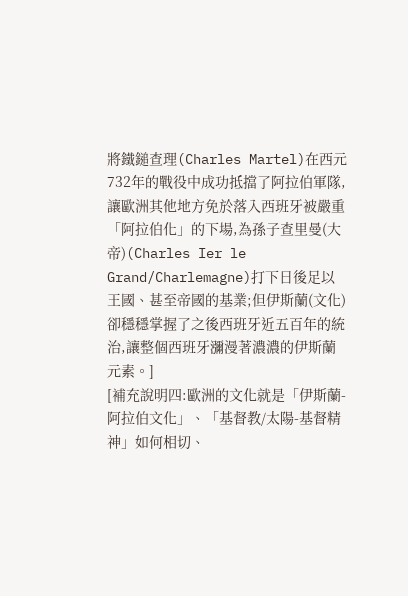將鐵鎚查理(Charles Martel)在西元732年的戰役中成功抵擋了阿拉伯軍隊,讓歐洲其他地方免於落入西班牙被嚴重「阿拉伯化」的下場,為孫子查里曼(大帝)(Charles Ier le Grand/Charlemagne)打下日後足以王國、甚至帝國的基業;但伊斯蘭(文化)卻穩穩掌握了之後西班牙近五百年的統治,讓整個西班牙瀰漫著濃濃的伊斯蘭元素。]
[補充說明四:歐洲的文化就是「伊斯蘭-阿拉伯文化」、「基督教/太陽-基督精神」如何相切、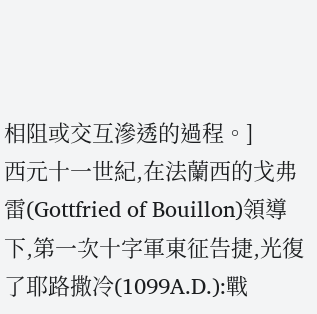相阻或交互滲透的過程。]
西元十一世紀,在法蘭西的戈弗雷(Gottfried of Bouillon)領導下,第一次十字軍東征告捷,光復了耶路撒冷(1099A.D.):戰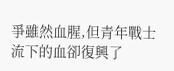爭雖然血腥,但青年戰士流下的血卻復興了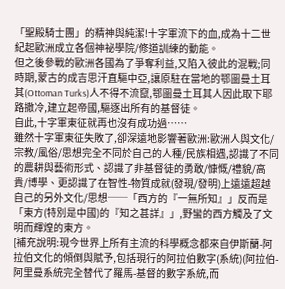「聖殿騎士團」的精神與純潔!十字軍流下的血,成為十二世紀起歐洲成立各個神祕學院/修道訓練的動能。
但之後參戰的歐洲各國為了爭奪利益,又陷入彼此的混戰;同時期,蒙古的成吉思汗直驅中亞,讓原駐在當地的鄂圖曼土耳其(Ottoman Turks)人不得不流竄,鄂圖曼土耳其人因此取下耶路撒冷,建立起帝國,驅逐出所有的基督徒。
自此,十字軍東征就再也沒有成功過……
雖然十字軍東征失敗了,卻深遠地影響著歐洲:歐洲人與文化/宗教/風俗/思想完全不同於自己的人種/民族相遇,認識了不同的農耕與藝術形式、認識了非基督徒的勇敢/慷慨/禮貌/高貴/博學、更認識了在智性-物質成就(發現/發明)上遠遠超越自己的另外文化/思想──「西方的『一無所知』」反而是「東方(特別是中國)的『知之甚詳』」,野蠻的西方觸及了文明而輝煌的東方。
[補充說明:現今世界上所有主流的科學概念都來自伊斯蘭-阿拉伯文化的傾倒與賦予,包括現行的阿拉伯數字(系統)(阿拉伯-阿里曼系統完全替代了羅馬-基督的數字系統,而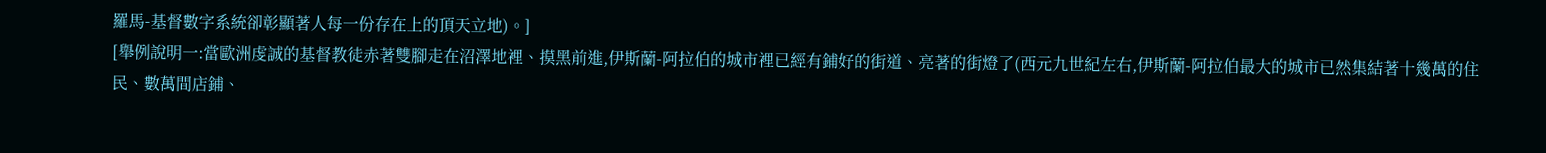羅馬-基督數字系統卻彰顯著人每一份存在上的頂天立地)。]
[舉例說明一:當歐洲虔誠的基督教徒赤著雙腳走在沼澤地裡、摸黑前進,伊斯蘭-阿拉伯的城市裡已經有鋪好的街道、亮著的街燈了(西元九世紀左右,伊斯蘭-阿拉伯最大的城市已然集結著十幾萬的住民、數萬間店鋪、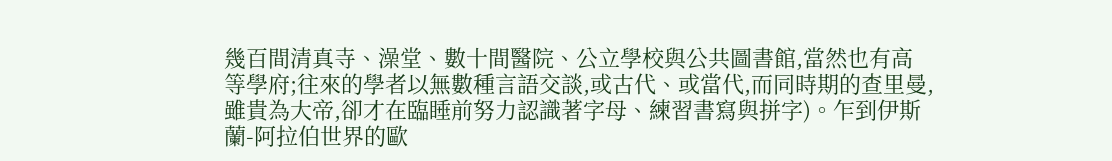幾百間清真寺、澡堂、數十間醫院、公立學校與公共圖書館,當然也有高等學府;往來的學者以無數種言語交談,或古代、或當代,而同時期的查里曼,雖貴為大帝,卻才在臨睡前努力認識著字母、練習書寫與拼字)。乍到伊斯蘭-阿拉伯世界的歐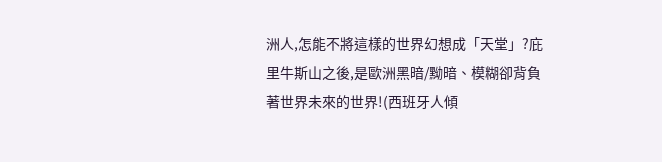洲人,怎能不將這樣的世界幻想成「天堂」?庇里牛斯山之後,是歐洲黑暗/黝暗、模糊卻背負著世界未來的世界!(西班牙人傾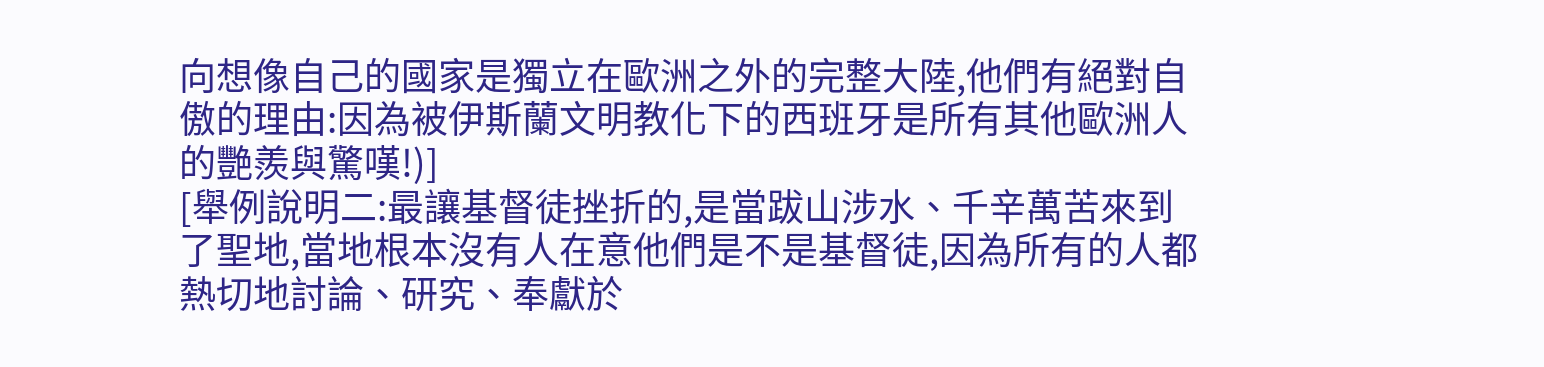向想像自己的國家是獨立在歐洲之外的完整大陸,他們有絕對自傲的理由:因為被伊斯蘭文明教化下的西班牙是所有其他歐洲人的艷羨與驚嘆!)]
[舉例說明二:最讓基督徒挫折的,是當跋山涉水、千辛萬苦來到了聖地,當地根本沒有人在意他們是不是基督徒,因為所有的人都熱切地討論、研究、奉獻於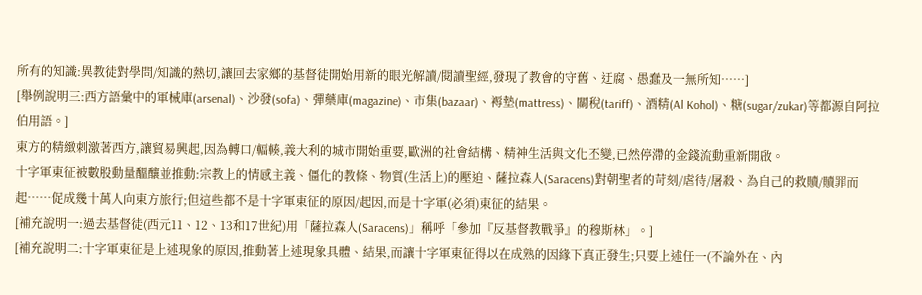所有的知識:異教徒對學問/知識的熱切,讓回去家鄉的基督徒開始用新的眼光解讀/閱讀聖經,發現了教會的守舊、迂腐、愚蠢及一無所知……]
[舉例說明三:西方語彙中的軍械庫(arsenal)、沙發(sofa)、彈藥庫(magazine)、市集(bazaar)、褥墊(mattress)、關稅(tariff)、酒精(Al Kohol)、糖(sugar/zukar)等都源自阿拉伯用語。]
東方的精緻刺激著西方,讓貿易興起,因為轉口/輻輳,義大利的城市開始重要,歐洲的社會結構、精神生活與文化丕變,已然停滯的金錢流動重新開啟。
十字軍東征被數股動量醞釀並推動:宗教上的情感主義、僵化的教條、物質(生活上)的壓迫、薩拉森人(Saracens)對朝聖者的苛刻/虐待/屠殺、為自己的救贖/贖罪而起……促成幾十萬人向東方旅行;但這些都不是十字軍東征的原因/起因,而是十字軍(必須)東征的結果。
[補充說明一:過去基督徒(西元11、12、13和17世紀)用「薩拉森人(Saracens)」稱呼「參加『反基督教戰爭』的穆斯林」。]
[補充說明二:十字軍東征是上述現象的原因,推動著上述現象具體、結果,而讓十字軍東征得以在成熟的因緣下真正發生;只要上述任一(不論外在、內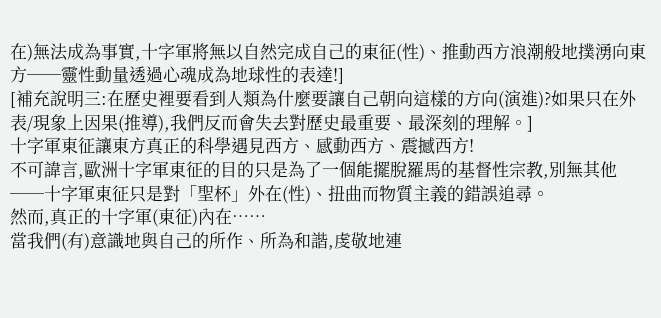在)無法成為事實,十字軍將無以自然完成自己的東征(性)、推動西方浪潮般地撲湧向東方──靈性動量透過心魂成為地球性的表達!]
[補充說明三:在歷史裡要看到人類為什麼要讓自己朝向這樣的方向(演進)?如果只在外表/現象上因果(推導),我們反而會失去對歷史最重要、最深刻的理解。]
十字軍東征讓東方真正的科學遇見西方、感動西方、震撼西方!
不可諱言,歐洲十字軍東征的目的只是為了一個能擺脫羅馬的基督性宗教,別無其他──十字軍東征只是對「聖杯」外在(性)、扭曲而物質主義的錯誤追尋。
然而,真正的十字軍(東征)內在……
當我們(有)意識地與自己的所作、所為和諧,虔敬地連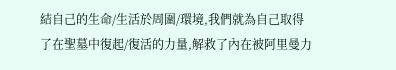結自己的生命/生活於周圍/環境,我們就為自己取得了在聖墓中復起/復活的力量,解救了內在被阿里曼力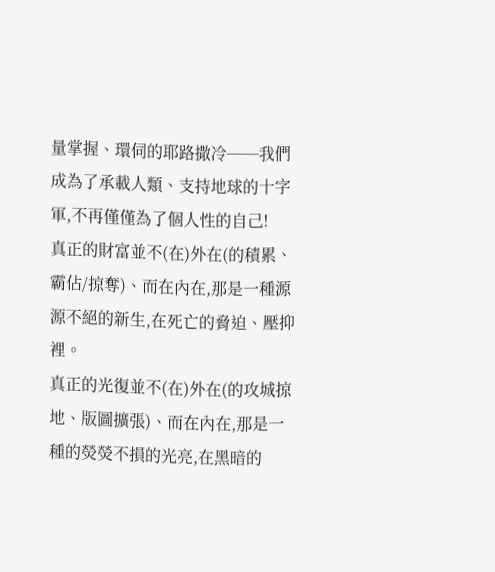量掌握、環伺的耶路撒冷──我們成為了承載人類、支持地球的十字軍,不再僅僅為了個人性的自己!
真正的財富並不(在)外在(的積累、霸佔/掠奪)、而在內在,那是一種源源不絕的新生,在死亡的脅迫、壓抑裡。
真正的光復並不(在)外在(的攻城掠地、版圖擴張)、而在內在,那是一種的熒熒不損的光亮,在黑暗的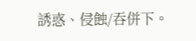誘惑、侵蝕/吞併下。